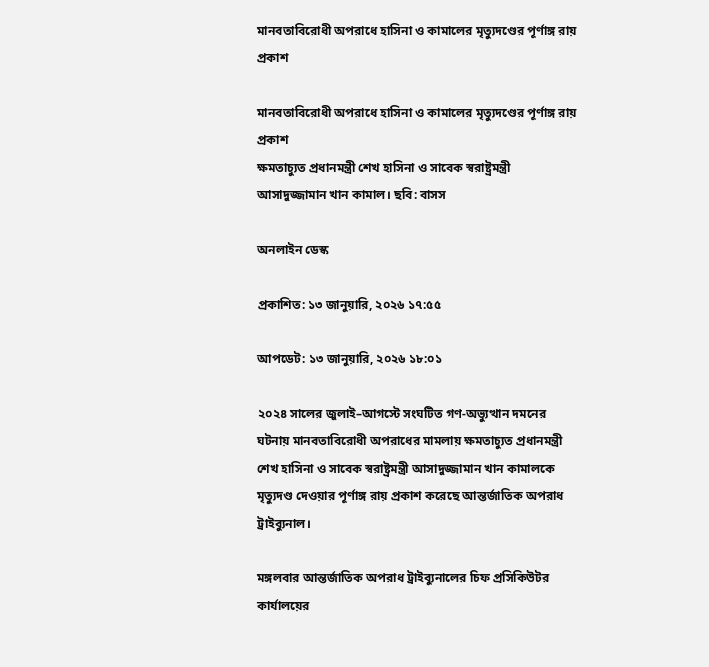মানবতাবিরোধী অপরাধে হাসিনা ও কামালের মৃত্যুদণ্ডের পূর্ণাঙ্গ রায় প্রকাশ

মানবতাবিরোধী অপরাধে হাসিনা ও কামালের মৃত্যুদণ্ডের পূর্ণাঙ্গ রায় প্রকাশ
ক্ষমতাচ্যুত প্রধানমন্ত্রী শেখ হাসিনা ও সাবেক স্বরাষ্ট্রমন্ত্রী আসাদুজ্জামান খান কামাল। ছবি: বাসস

অনলাইন ডেস্ক

প্রকাশিত: ১৩ জানুয়ারি, ২০২৬ ১৭:৫৫

আপডেট: ১৩ জানুয়ারি, ২০২৬ ১৮:০১

২০২৪ সালের জুলাই–আগস্টে সংঘটিত গণ-অভ্যুত্থান দমনের ঘটনায় মানবতাবিরোধী অপরাধের মামলায় ক্ষমতাচ্যুত প্রধানমন্ত্রী শেখ হাসিনা ও সাবেক স্বরাষ্ট্রমন্ত্রী আসাদুজ্জামান খান কামালকে মৃত্যুদণ্ড দেওয়ার পূর্ণাঙ্গ রায় প্রকাশ করেছে আন্তর্জাতিক অপরাধ ট্রাইব্যুনাল।

মঙ্গলবার আন্তর্জাতিক অপরাধ ট্রাইব্যুনালের চিফ প্রসিকিউটর কার্যালয়ের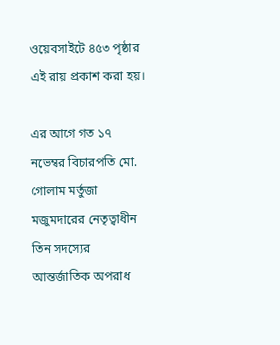ওয়েবসাইটে ৪৫৩ পৃষ্ঠার এই রায় প্রকাশ করা হয়।

এর আগে গত ১৭ নভেম্বর বিচারপতি মো. গোলাম মর্তুজা মজুমদারের নেতৃত্বাধীন তিন সদস্যের আন্তর্জাতিক অপরাধ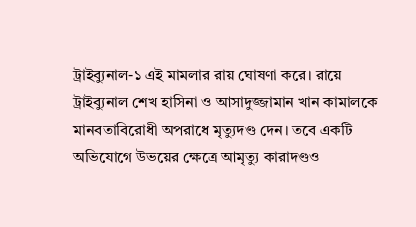ট্রাইব্যুনাল-১ এই মামলার রায় ঘোষণা করে। রায়ে ট্রাইব্যুনাল শেখ হাসিনা ও আসাদুজ্জামান খান কামালকে মানবতাবিরোধী অপরাধে মৃত্যুদণ্ড দেন। তবে একটি অভিযোগে উভয়ের ক্ষেত্রে আমৃত্যু কারাদণ্ডও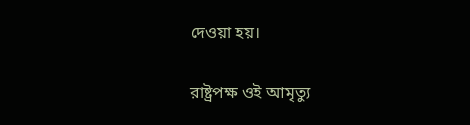দেওয়া হয়।

রাষ্ট্রপক্ষ ওই আমৃত্যু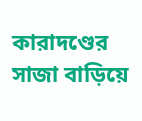কারাদণ্ডের সাজা বাড়িয়ে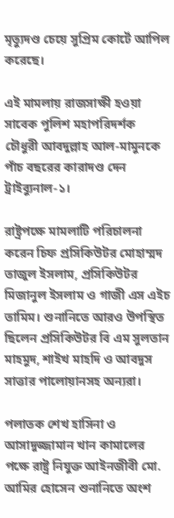মৃত্যুদণ্ড চেয়ে সুপ্রিম কোর্টে আপিল করেছে।

এই মামলায় রাজসাক্ষী হওয়া সাবেক পুলিশ মহাপরিদর্শক চৌধুরী আবদুল্লাহ আল-মামুনকে পাঁচ বছরের কারাদণ্ড দেন ট্রাইব্যুনাল-১।

রাষ্ট্রপক্ষে মামলাটি পরিচালনা করেন চিফ প্রসিকিউটর মোহাম্মদ তাজুল ইসলাম, প্রসিকিউটর মিজানুল ইসলাম ও গাজী এস এইচ তামিম। শুনানিতে আরও উপস্থিত ছিলেন প্রসিকিউটর বি এম সুলতান মাহমুদ, শাইখ মাহদি ও আবদুস সাত্তার পালোয়ানসহ অন্যরা।

পলাতক শেখ হাসিনা ও আসাদুজ্জামান খান কামালের পক্ষে রাষ্ট্র নিযুক্ত আইনজীবী মো. আমির হোসেন শুনানিতে অংশ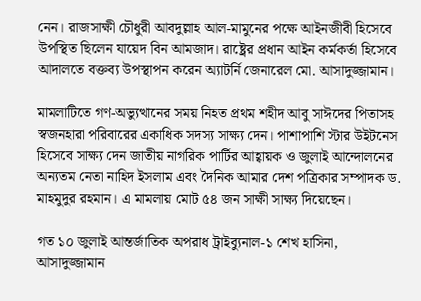নেন। রাজসাক্ষী চৌধুরী আবদুল্লাহ আল-মামুনের পক্ষে আইনজীবী হিসেবে উপস্থিত ছিলেন যায়েদ বিন আমজাদ। রাষ্ট্রের প্রধান আইন কর্মকর্তা হিসেবে আদালতে বক্তব্য উপস্থাপন করেন অ্যাটর্নি জেনারেল মো. আসাদুজ্জামান।

মামলাটিতে গণ-অভ্যুত্থানের সময় নিহত প্রথম শহীদ আবু সাঈদের পিতাসহ স্বজনহারা পরিবারের একাধিক সদস্য সাক্ষ্য দেন। পাশাপাশি স্টার উইটনেস হিসেবে সাক্ষ্য দেন জাতীয় নাগরিক পার্টির আহ্বায়ক ও জুলাই আন্দোলনের অন্যতম নেতা নাহিদ ইসলাম এবং দৈনিক আমার দেশ পত্রিকার সম্পাদক ড. মাহমুদুর রহমান। এ মামলায় মোট ৫৪ জন সাক্ষী সাক্ষ্য দিয়েছেন।

গত ১০ জুলাই আন্তর্জাতিক অপরাধ ট্রাইব্যুনাল-১ শেখ হাসিনা, আসাদুজ্জামান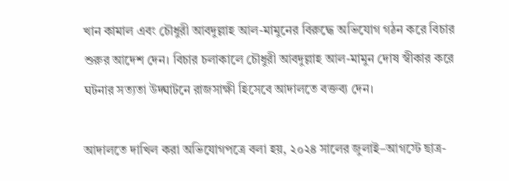খান কামাল এবং চৌধুরী আবদুল্লাহ আল-মামুনের বিরুদ্ধে অভিযোগ গঠন করে বিচার শুরুর আদেশ দেন। বিচার চলাকালে চৌধুরী আবদুল্লাহ আল-মামুন দোষ স্বীকার করে ঘটনার সত্যতা উদ্ঘাটনে রাজসাক্ষী হিসেবে আদালতে বক্তব্য দেন।

আদালতে দাখিল করা অভিযোগপত্রে বলা হয়, ২০২৪ সালের জুলাই–আগস্টে ছাত্র-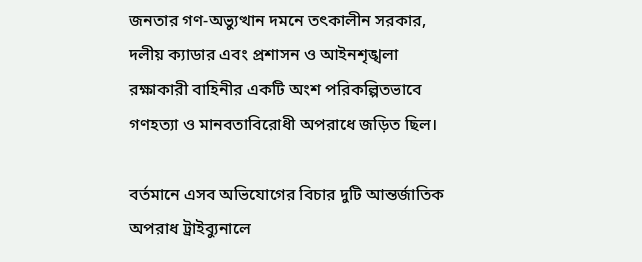জনতার গণ-অভ্যুত্থান দমনে তৎকালীন সরকার, দলীয় ক্যাডার এবং প্রশাসন ও আইনশৃঙ্খলা রক্ষাকারী বাহিনীর একটি অংশ পরিকল্পিতভাবে গণহত্যা ও মানবতাবিরোধী অপরাধে জড়িত ছিল।

বর্তমানে এসব অভিযোগের বিচার দুটি আন্তর্জাতিক অপরাধ ট্রাইব্যুনালে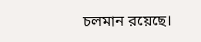চলমান রয়েছে।